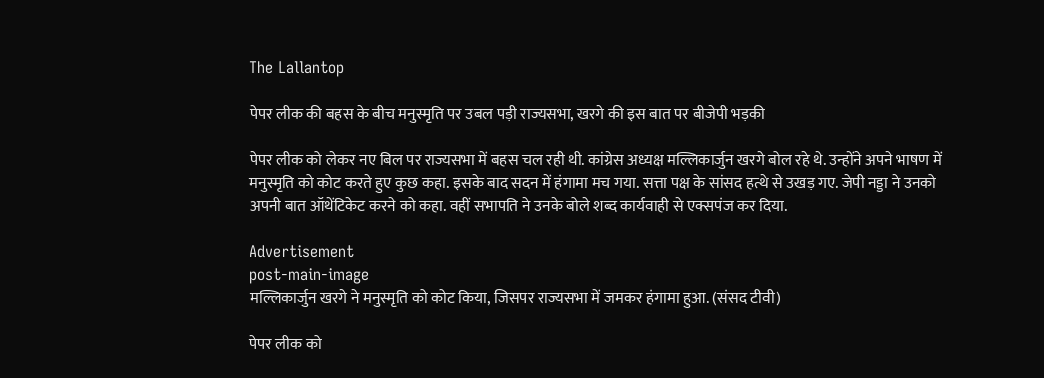The Lallantop

पेपर लीक की बहस के बीच मनुस्मृति पर उबल पड़ी राज्यसभा, खरगे की इस बात पर बीजेपी भड़की

पेपर लीक को लेकर नए बिल पर राज्यसभा में बहस चल रही थी. कांग्रेस अध्यक्ष मल्लिकार्जुन खरगे बोल रहे थे. उन्होंने अपने भाषण में मनुस्मृति को कोट करते हुए कुछ कहा. इसके बाद सदन में हंगामा मच गया. सत्ता पक्ष के सांसद हत्थे से उखड़ गए. जेपी नड्डा ने उनको अपनी बात ऑथेंटिकेट करने को कहा. वहीं सभापति ने उनके बोले शब्द कार्यवाही से एक्सपंज कर दिया.

Advertisement
post-main-image
मल्लिकार्जुन खरगे ने मनुस्मृति को कोट किया, जिसपर राज्यसभा में जमकर हंगामा हुआ. (संसद टीवी)

पेपर लीक को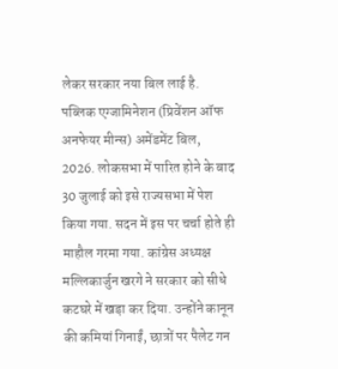लेकर सरकार नया बिल लाई है. पब्लिक एग्जामिनेशन (प्रिवेंशन ऑफ अनफेयर मीन्स) अमेंडमेंट बिल, 2026. लोकसभा में पारित होने के बाद 30 जुलाई को इसे राज्यसभा में पेश किया गया. सदन में इस पर चर्चा होते ही माहौल गरमा गया. कांग्रेस अध्यक्ष मल्लिकार्जुन खरगे ने सरकार को सीधे कटघरे में खड़ा कर दिया. उन्होंने कानून की कमियां गिनाईं, छात्रों पर पैलेट गन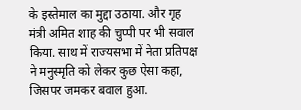के इस्तेमाल का मुद्दा उठाया. और गृह मंत्री अमित शाह की चुप्पी पर भी सवाल किया. साथ में राज्यसभा में नेता प्रतिपक्ष ने मनुस्मृति को लेकर कुछ ऐसा कहा, जिसपर जमकर बवाल हुआ.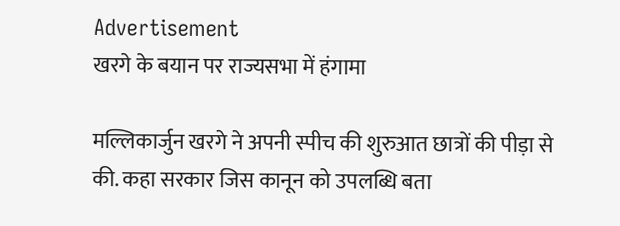Advertisement
खरगे के बयान पर राज्यसभा में हंगामा

मल्लिकार्जुन खरगे ने अपनी स्पीच की शुरुआत छात्रों की पीड़ा से की. कहा सरकार जिस कानून को उपलब्धि बता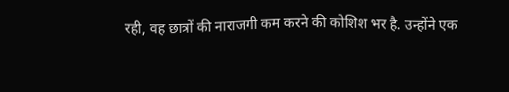रही, वह छात्रों की नाराजगी कम करने की कोशिश भर है. उन्होंने एक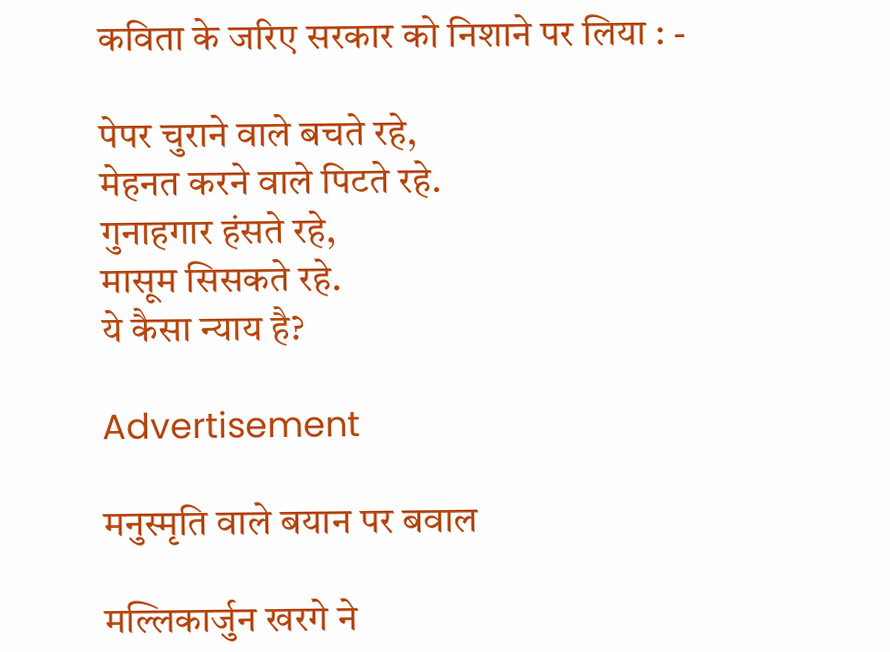कविता के जरिए सरकार को निशाने पर लिया : -

पेपर चुराने वाले बचते रहे,
मेहनत करने वाले पिटते रहे.
गुनाहगार हंसते रहे,
मासूम सिसकते रहे.
ये कैसा न्याय है?

Advertisement

मनुस्मृति वाले बयान पर बवाल

मल्लिकार्जुन खरगे ने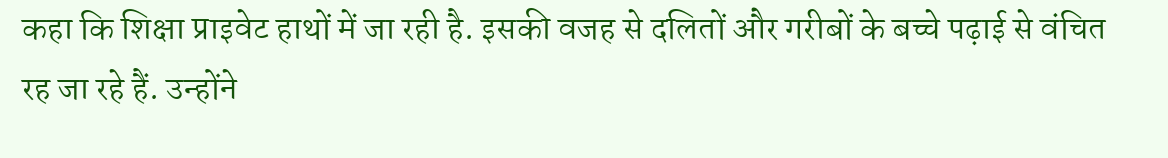कहा कि शिक्षा प्राइवेट हाथों में जा रही है. इसकी वजह से दलितों और गरीबों के बच्चे पढ़ाई से वंचित रह जा रहे हैं. उन्होंने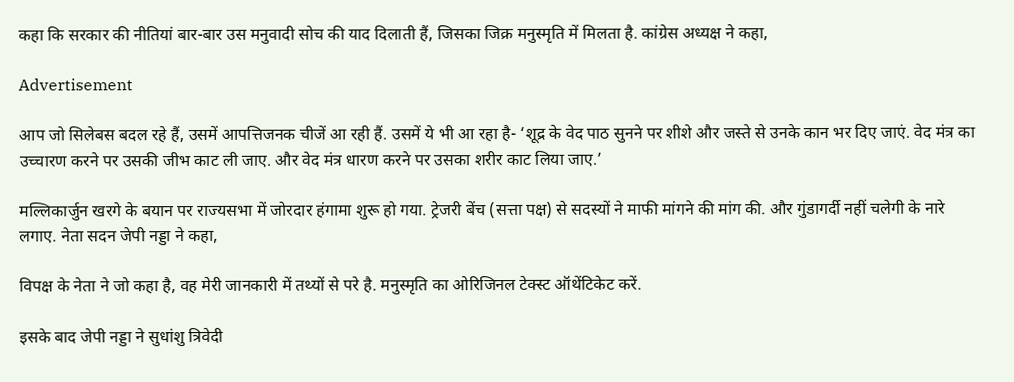कहा कि सरकार की नीतियां बार-बार उस मनुवादी सोच की याद दिलाती हैं, जिसका जिक्र मनुस्मृति में मिलता है. कांग्रेस अध्यक्ष ने कहा,

Advertisement

आप जो सिलेबस बदल रहे हैं, उसमें आपत्तिजनक चीजें आ रही हैं. उसमें ये भी आ रहा है- ‘शूद्र के वेद पाठ सुनने पर शीशे और जस्ते से उनके कान भर दिए जाएं. वेद मंत्र का उच्चारण करने पर उसकी जीभ काट ली जाए. और वेद मंत्र धारण करने पर उसका शरीर काट लिया जाए.’

मल्लिकार्जुन खरगे के बयान पर राज्यसभा में जोरदार हंगामा शुरू हो गया. ट्रेजरी बेंच (सत्ता पक्ष) से सदस्यों ने माफी मांगने की मांग की. और गुंडागर्दी नहीं चलेगी के नारे लगाए. नेता सदन जेपी नड्डा ने कहा,

विपक्ष के नेता ने जो कहा है, वह मेरी जानकारी में तथ्यों से परे है. मनुस्मृति का ओरिजिनल टेक्स्ट ऑथेंटिकेट करें.

इसके बाद जेपी नड्डा ने सुधांशु त्रिवेदी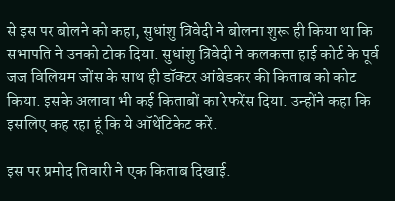से इस पर बोलने को कहा, सुधांशु त्रिवेदी ने बोलना शुरू ही किया था कि सभापति ने उनको टोक दिया. सुधांशु त्रिवेदी ने कलकत्ता हाई कोर्ट के पूर्व जज विलियम जोंस के साथ ही डॉक्टर आंबेडकर की किताब को कोट किया. इसके अलावा भी कई किताबों का रेफरेंस दिया. उन्होंने कहा कि इसलिए कह रहा हूं कि ये ऑथेंटिकेट करें.

इस पर प्रमोद तिवारी ने एक किताब दिखाई.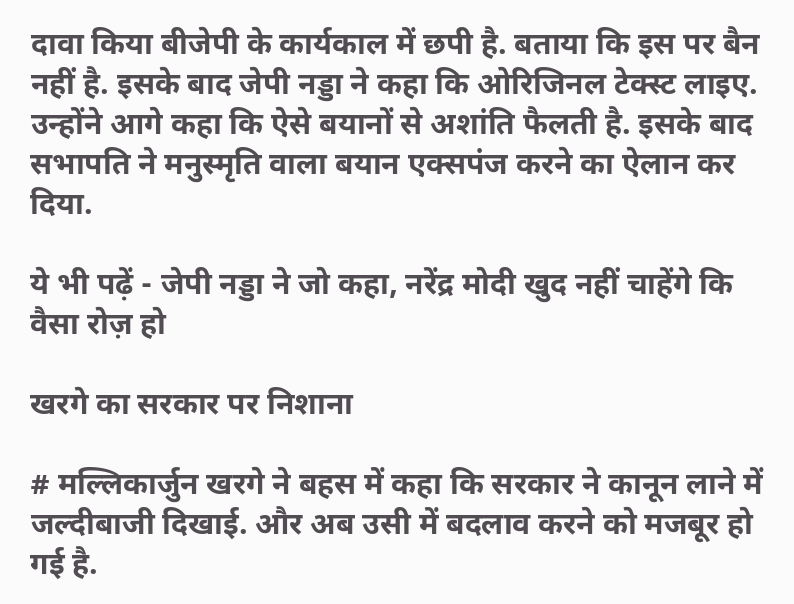दावा किया बीजेपी के कार्यकाल में छपी है. बताया कि इस पर बैन नहीं है. इसके बाद जेपी नड्डा ने कहा कि ओरिजिनल टेक्स्ट लाइए. उन्होंने आगे कहा कि ऐसे बयानों से अशांति फैलती है. इसके बाद सभापति ने मनुस्मृति वाला बयान एक्सपंज करने का ऐलान कर दिया.

ये भी पढ़ें - जेपी नड्डा ने जो कहा, नरेंद्र मोदी खुद नहीं चाहेंगे कि वैसा रोज़ हो

खरगे का सरकार पर निशाना

# मल्लिकार्जुन खरगे ने बहस में कहा कि सरकार ने कानून लाने में जल्दीबाजी दिखाई. और अब उसी में बदलाव करने को मजबूर हो गई है.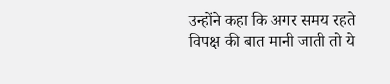उन्होंने कहा कि अगर समय रहते विपक्ष की बात मानी जाती तो ये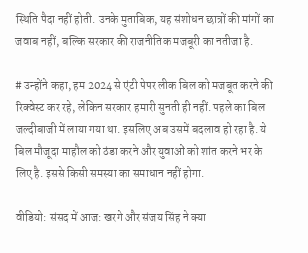स्थिति पैदा नहीं होती. उनके मुताबिक, यह संशोधन छात्रों की मांगों का जवाब नहीं, बल्कि सरकार की राजनीतिक मजबूरी का नतीजा है.

# उन्होंने कहा, हम 2024 से एंटी पेपर लीक बिल को मजबूत करने की रिक्वेस्ट कर रहे, लेकिन सरकार हमारी सुनती ही नहीं. पहले का बिल जल्दीबाजी में लाया गया था. इसलिए अब उसमें बदलाव हो रहा है. ये बिल मौजूदा माहौल को ठंडा करने और युवाओं को शांत करने भर के लिए है. इससे किसी समस्या का समाधान नहीं होगा.

वीडियो: संसद में आज: खरगे और संजय सिंह ने क्या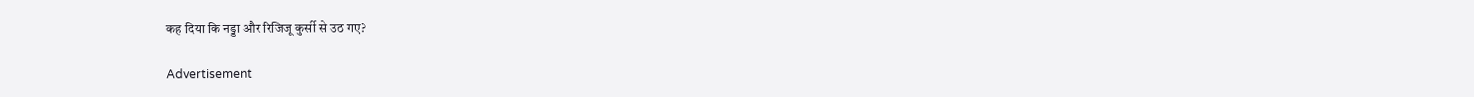कह दिया कि नड्डा और रिजिजू कुर्सी से उठ गए?

Advertisement